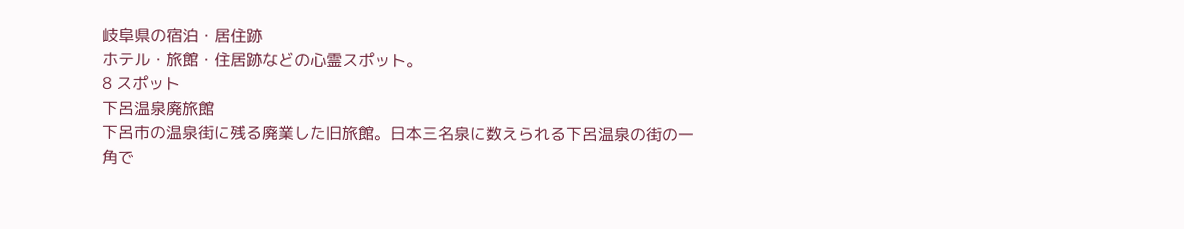岐阜県の宿泊・居住跡
ホテル・旅館・住居跡などの心霊スポット。
8 スポット
下呂温泉廃旅館
下呂市の温泉街に残る廃業した旧旅館。日本三名泉に数えられる下呂温泉の街の一角で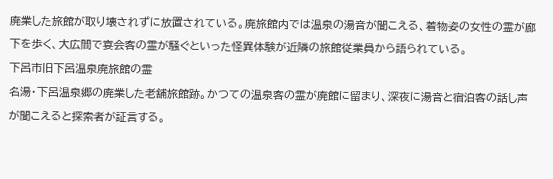廃業した旅館が取り壊されずに放置されている。廃旅館内では温泉の湯音が聞こえる、着物姿の女性の霊が廊下を歩く、大広間で宴会客の霊が騒ぐといった怪異体験が近隣の旅館従業員から語られている。
下呂市旧下呂温泉廃旅館の霊
名湯・下呂温泉郷の廃業した老舗旅館跡。かつての温泉客の霊が廃館に留まり、深夜に湯音と宿泊客の話し声が聞こえると探索者が証言する。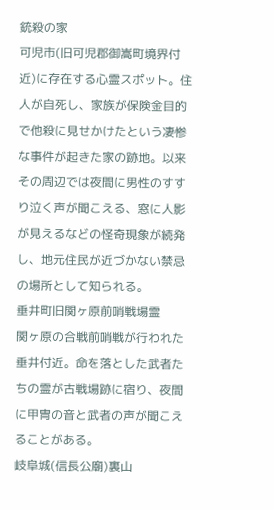銃殺の家
可児市(旧可児郡御嵩町境界付近)に存在する心霊スポット。住人が自死し、家族が保険金目的で他殺に見せかけたという凄惨な事件が起きた家の跡地。以来その周辺では夜間に男性のすすり泣く声が聞こえる、窓に人影が見えるなどの怪奇現象が続発し、地元住民が近づかない禁忌の場所として知られる。
垂井町旧関ヶ原前哨戦場霊
関ヶ原の合戦前哨戦が行われた垂井付近。命を落とした武者たちの霊が古戦場跡に宿り、夜間に甲冑の音と武者の声が聞こえることがある。
岐阜城(信長公廟)裏山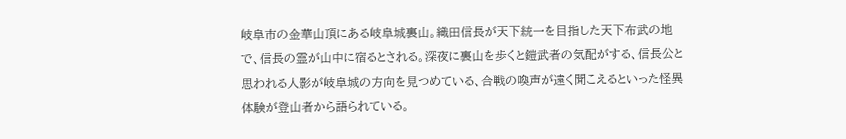岐阜市の金華山頂にある岐阜城裏山。織田信長が天下統一を目指した天下布武の地で、信長の霊が山中に宿るとされる。深夜に裏山を歩くと鎧武者の気配がする、信長公と思われる人影が岐阜城の方向を見つめている、合戦の喚声が遠く聞こえるといった怪異体験が登山者から語られている。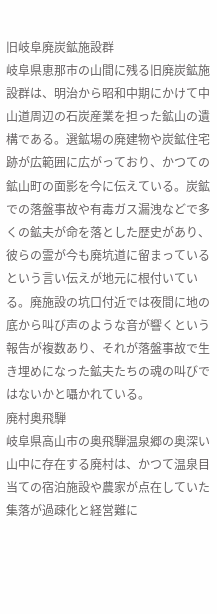旧岐阜廃炭鉱施設群
岐阜県恵那市の山間に残る旧廃炭鉱施設群は、明治から昭和中期にかけて中山道周辺の石炭産業を担った鉱山の遺構である。選鉱場の廃建物や炭鉱住宅跡が広範囲に広がっており、かつての鉱山町の面影を今に伝えている。炭鉱での落盤事故や有毒ガス漏洩などで多くの鉱夫が命を落とした歴史があり、彼らの霊が今も廃坑道に留まっているという言い伝えが地元に根付いている。廃施設の坑口付近では夜間に地の底から叫び声のような音が響くという報告が複数あり、それが落盤事故で生き埋めになった鉱夫たちの魂の叫びではないかと囁かれている。
廃村奥飛騨
岐阜県高山市の奥飛騨温泉郷の奥深い山中に存在する廃村は、かつて温泉目当ての宿泊施設や農家が点在していた集落が過疎化と経営難に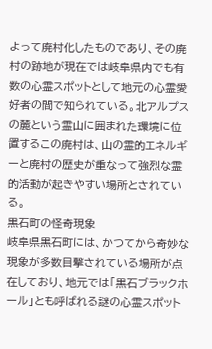よって廃村化したものであり、その廃村の跡地が現在では岐阜県内でも有数の心霊スポットとして地元の心霊愛好者の間で知られている。北アルプスの麓という霊山に囲まれた環境に位置するこの廃村は、山の霊的エネルギーと廃村の歴史が重なって強烈な霊的活動が起きやすい場所とされている。
黒石町の怪奇現象
岐阜県黒石町には、かつてから奇妙な現象が多数目撃されている場所が点在しており、地元では「黒石ブラックホール」とも呼ばれる謎の心霊スポット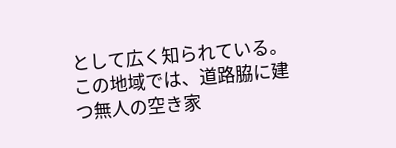として広く知られている。この地域では、道路脇に建つ無人の空き家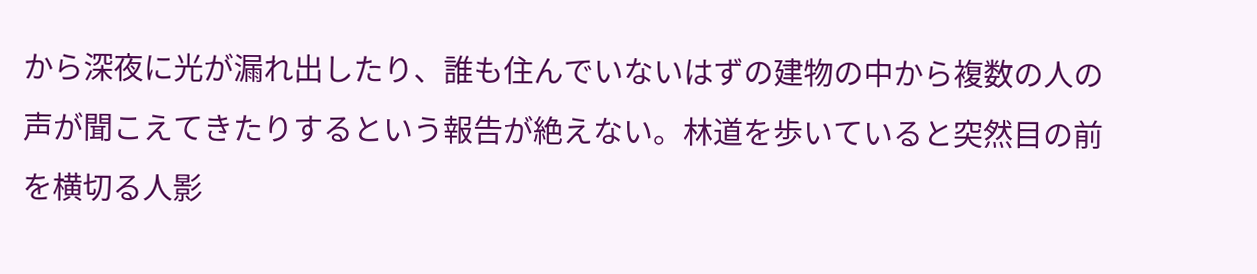から深夜に光が漏れ出したり、誰も住んでいないはずの建物の中から複数の人の声が聞こえてきたりするという報告が絶えない。林道を歩いていると突然目の前を横切る人影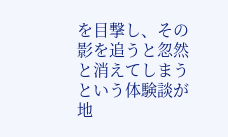を目撃し、その影を追うと忽然と消えてしまうという体験談が地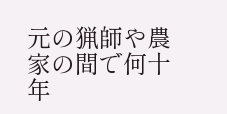元の猟師や農家の間で何十年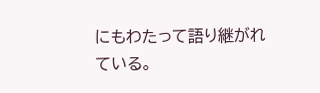にもわたって語り継がれている。